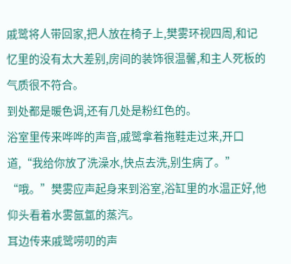戚鹭将人带回家,把人放在椅子上,樊雾环视四周,和记忆里的没有太大差别,房间的装饰很温馨,和主人死板的气质很不符合。
到处都是暖色调,还有几处是粉红色的。
浴室里传来哗哗的声音,戚鹭拿着拖鞋走过来,开口道,“我给你放了洗澡水,快点去洗,别生病了。”
“哦。”樊雾应声起身来到浴室,浴缸里的水温正好,他仰头看着水雾氤氲的蒸汽。
耳边传来戚鹭唠叨的声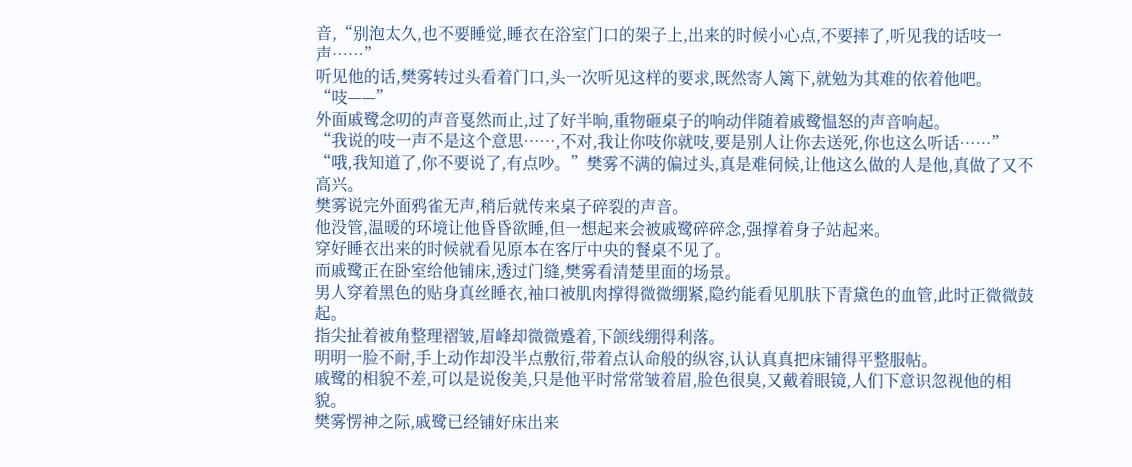音,“别泡太久,也不要睡觉,睡衣在浴室门口的架子上,出来的时候小心点,不要摔了,听见我的话吱一声……”
听见他的话,樊雾转过头看着门口,头一次听见这样的要求,既然寄人篱下,就勉为其难的依着他吧。
“吱——”
外面戚鹭念叨的声音戛然而止,过了好半晌,重物砸桌子的响动伴随着戚鹭愠怒的声音响起。
“我说的吱一声不是这个意思……,不对,我让你吱你就吱,要是别人让你去送死,你也这么听话……”
“哦,我知道了,你不要说了,有点吵。”樊雾不满的偏过头,真是难伺候,让他这么做的人是他,真做了又不高兴。
樊雾说完外面鸦雀无声,稍后就传来桌子碎裂的声音。
他没管,温暖的环境让他昏昏欲睡,但一想起来会被戚鹭碎碎念,强撑着身子站起来。
穿好睡衣出来的时候就看见原本在客厅中央的餐桌不见了。
而戚鹭正在卧室给他铺床,透过门缝,樊雾看清楚里面的场景。
男人穿着黑色的贴身真丝睡衣,袖口被肌肉撑得微微绷紧,隐约能看见肌肤下青黛色的血管,此时正微微鼓起。
指尖扯着被角整理褶皱,眉峰却微微蹙着,下颌线绷得利落。
明明一脸不耐,手上动作却没半点敷衍,带着点认命般的纵容,认认真真把床铺得平整服帖。
戚鹭的相貌不差,可以是说俊美,只是他平时常常皱着眉,脸色很臭,又戴着眼镜,人们下意识忽视他的相貌。
樊雾愣神之际,戚鹭已经铺好床出来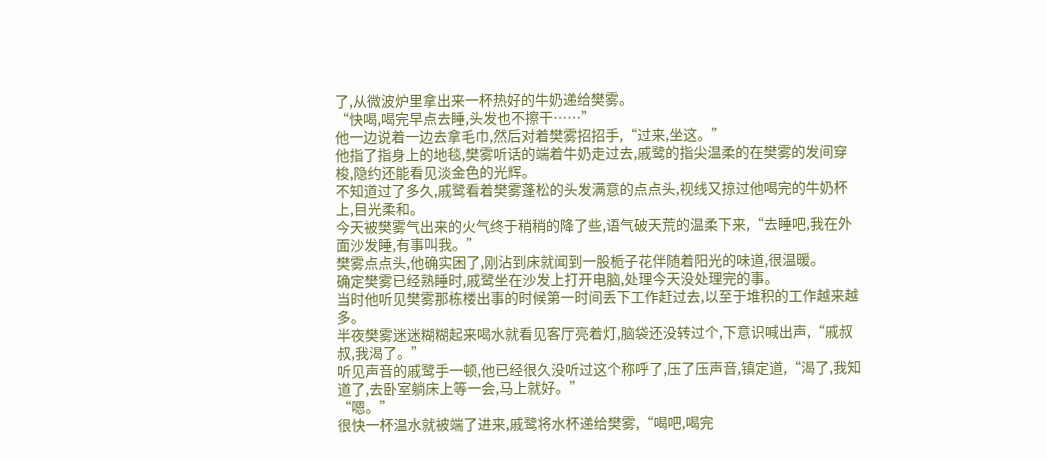了,从微波炉里拿出来一杯热好的牛奶递给樊雾。
“快喝,喝完早点去睡,头发也不擦干……”
他一边说着一边去拿毛巾,然后对着樊雾招招手,“过来,坐这。”
他指了指身上的地毯,樊雾听话的端着牛奶走过去,戚鹭的指尖温柔的在樊雾的发间穿梭,隐约还能看见淡金色的光辉。
不知道过了多久,戚鹭看着樊雾蓬松的头发满意的点点头,视线又掠过他喝完的牛奶杯上,目光柔和。
今天被樊雾气出来的火气终于稍稍的降了些,语气破天荒的温柔下来,“去睡吧,我在外面沙发睡,有事叫我。”
樊雾点点头,他确实困了,刚沾到床就闻到一股栀子花伴随着阳光的味道,很温暖。
确定樊雾已经熟睡时,戚鹭坐在沙发上打开电脑,处理今天没处理完的事。
当时他听见樊雾那栋楼出事的时候第一时间丢下工作赶过去,以至于堆积的工作越来越多。
半夜樊雾迷迷糊糊起来喝水就看见客厅亮着灯,脑袋还没转过个,下意识喊出声,“戚叔叔,我渴了。”
听见声音的戚鹭手一顿,他已经很久没听过这个称呼了,压了压声音,镇定道,“渴了,我知道了,去卧室躺床上等一会,马上就好。”
“嗯。”
很快一杯温水就被端了进来,戚鹭将水杯递给樊雾,“喝吧,喝完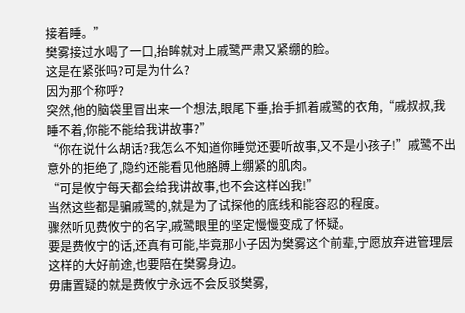接着睡。”
樊雾接过水喝了一口,抬眸就对上戚鹭严肃又紧绷的脸。
这是在紧张吗?可是为什么?
因为那个称呼?
突然,他的脑袋里冒出来一个想法,眼尾下垂,抬手抓着戚鹭的衣角,“戚叔叔,我睡不着,你能不能给我讲故事?”
“你在说什么胡话?我怎么不知道你睡觉还要听故事,又不是小孩子!”戚鹭不出意外的拒绝了,隐约还能看见他胳膊上绷紧的肌肉。
“可是攸宁每天都会给我讲故事,也不会这样凶我!”
当然这些都是骗戚鹭的,就是为了试探他的底线和能容忍的程度。
骤然听见费攸宁的名字,戚鹭眼里的坚定慢慢变成了怀疑。
要是费攸宁的话,还真有可能,毕竟那小子因为樊雾这个前辈,宁愿放弃进管理层这样的大好前途,也要陪在樊雾身边。
毋庸置疑的就是费攸宁永远不会反驳樊雾,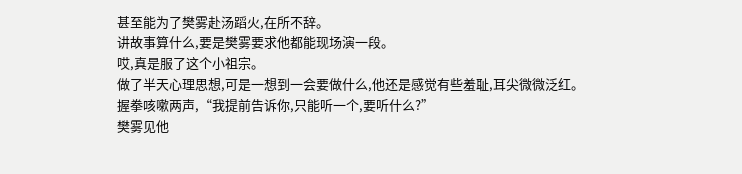甚至能为了樊雾赴汤蹈火,在所不辞。
讲故事算什么,要是樊雾要求他都能现场演一段。
哎,真是服了这个小祖宗。
做了半天心理思想,可是一想到一会要做什么,他还是感觉有些羞耻,耳尖微微泛红。
握拳咳嗽两声,“我提前告诉你,只能听一个,要听什么?”
樊雾见他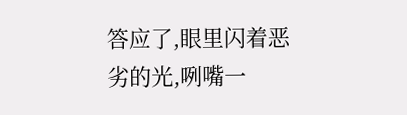答应了,眼里闪着恶劣的光,咧嘴一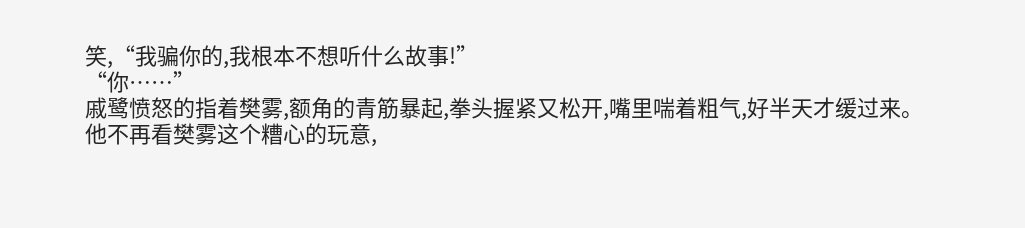笑,“我骗你的,我根本不想听什么故事!”
“你……”
戚鹭愤怒的指着樊雾,额角的青筋暴起,拳头握紧又松开,嘴里喘着粗气,好半天才缓过来。
他不再看樊雾这个糟心的玩意,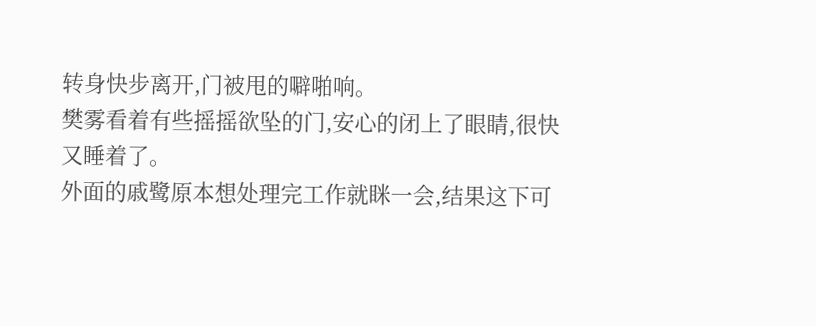转身快步离开,门被甩的噼啪响。
樊雾看着有些摇摇欲坠的门,安心的闭上了眼睛,很快又睡着了。
外面的戚鹭原本想处理完工作就眯一会,结果这下可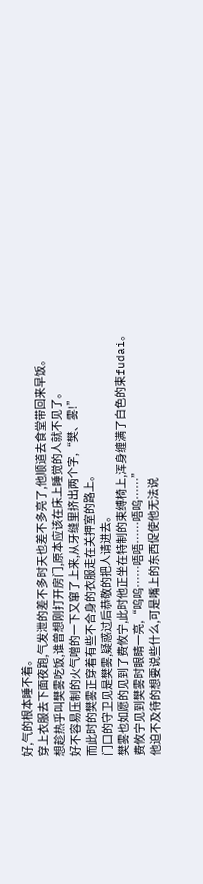好,气的根本睡不着。
穿上衣服去下面夜跑,气发泄的差不多时天也差不多亮了,他顺道去食堂带回来早饭。
想趁热乎叫樊雾吃饭,谁曾想刚打开房门,原本应该在床上睡觉的人就不见了。
好不容易压制的火气噌的一下又窜了上来,从牙缝里挤出两个字,“樊、雾!”
而此时的樊雾正穿着有些不合身的衣服走在关押室的路上。
门口的守卫见是樊雾,疑惑过后恭敬的把人请进去。
樊雾也如愿的见到了费攸宁,此时他正坐在特制的束缚椅上,浑身缠满了白色的束fudai。
费攸宁见到樊雾时眼睛一亮,“呜呜……唔唔……唔呜……”
他迫不及待的想要说些什么,可是嘴上的东西促使他无法说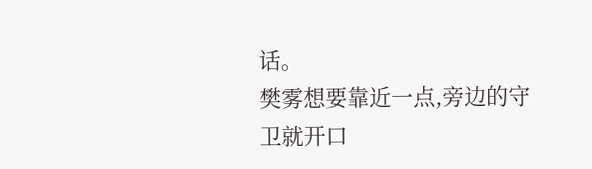话。
樊雾想要靠近一点,旁边的守卫就开口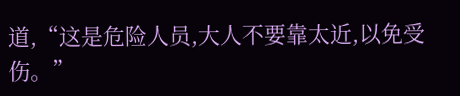道,“这是危险人员,大人不要靠太近,以免受伤。”